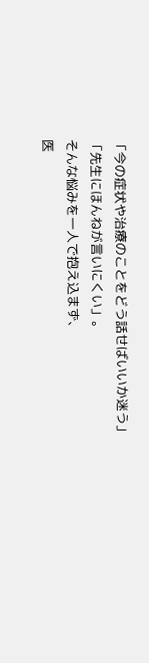「今の症状や治療のことをどう話せばいいか迷う」
「先生にほんねが言いにくい」。
そんな悩みを一人で抱え込まず、
医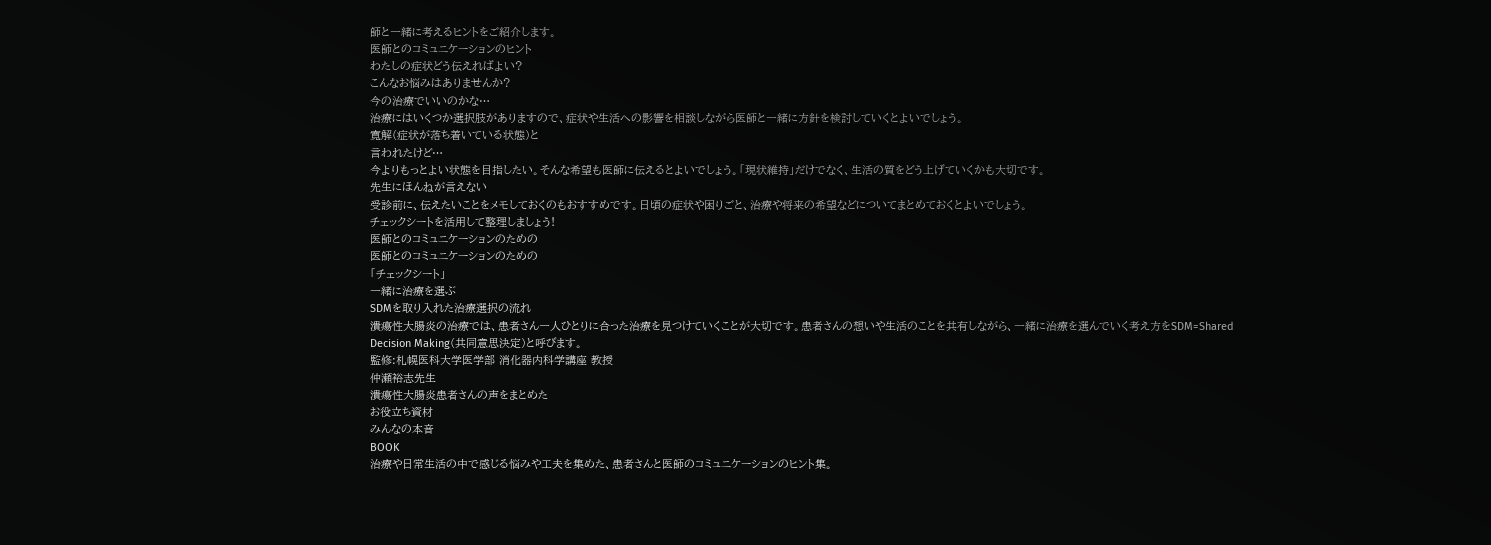師と一緒に考えるヒントをご紹介します。
医師とのコミュニケーションのヒント
わたしの症状どう伝えればよい?
こんなお悩みはありませんか?
今の治療でいいのかな…
治療にはいくつか選択肢がありますので、症状や生活への影響を相談しながら医師と一緒に方針を検討していくとよいでしょう。
寛解(症状が落ち着いている状態)と
言われたけど…
今よりもっとよい状態を目指したい。そんな希望も医師に伝えるとよいでしょう。「現状維持」だけでなく、生活の質をどう上げていくかも大切です。
先生にほんねが言えない
受診前に、伝えたいことをメモしておくのもおすすめです。日頃の症状や困りごと、治療や将来の希望などについてまとめておくとよいでしょう。
チェックシートを活用して整理しましょう!
医師とのコミュニケーションのための
医師とのコミュニケーションのための
「チェックシート」
一緒に治療を選ぶ
SDMを取り入れた治療選択の流れ
潰瘍性大腸炎の治療では、患者さん一人ひとりに合った治療を見つけていくことが大切です。患者さんの想いや生活のことを共有しながら、一緒に治療を選んでいく考え方をSDM=Shared Decision Making(共同意思決定)と呼びます。
監修:札幌医科大学医学部 消化器内科学講座 教授
仲瀬裕志先生
潰瘍性大腸炎患者さんの声をまとめた
お役立ち資材
みんなの本音
BOOK
治療や日常生活の中で感じる悩みや工夫を集めた、患者さんと医師のコミュニケーションのヒント集。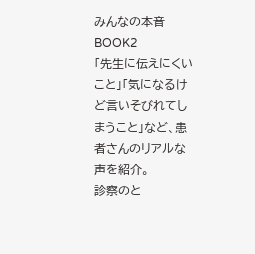みんなの本音
BOOK2
「先生に伝えにくいこと」「気になるけど言いそびれてしまうこと」など、患者さんのリアルな声を紹介。
診察のと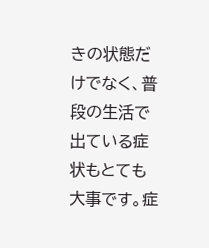きの状態だけでなく、普段の生活で出ている症状もとても大事です。症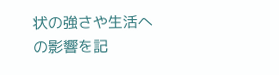状の強さや生活への影響を記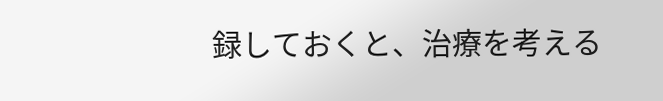録しておくと、治療を考える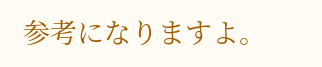参考になりますよ。